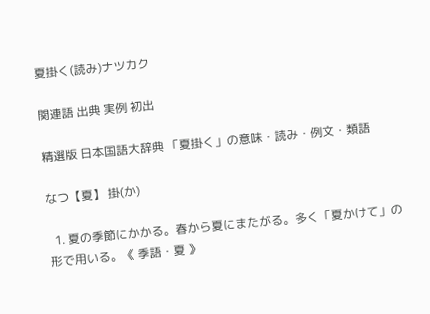夏掛く(読み)ナツカク

関連語 出典 実例 初出

精選版 日本国語大辞典 「夏掛く」の意味・読み・例文・類語

なつ【夏】 掛(か)

  1. 夏の季節にかかる。春から夏にまたがる。多く「夏かけて」の形で用いる。《 季語・夏 》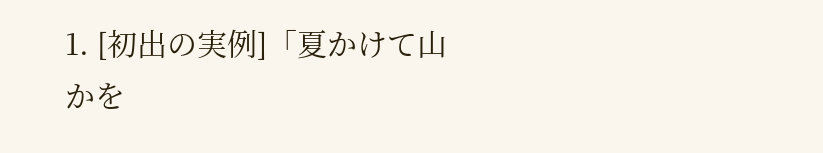1. [初出の実例]「夏かけて山かを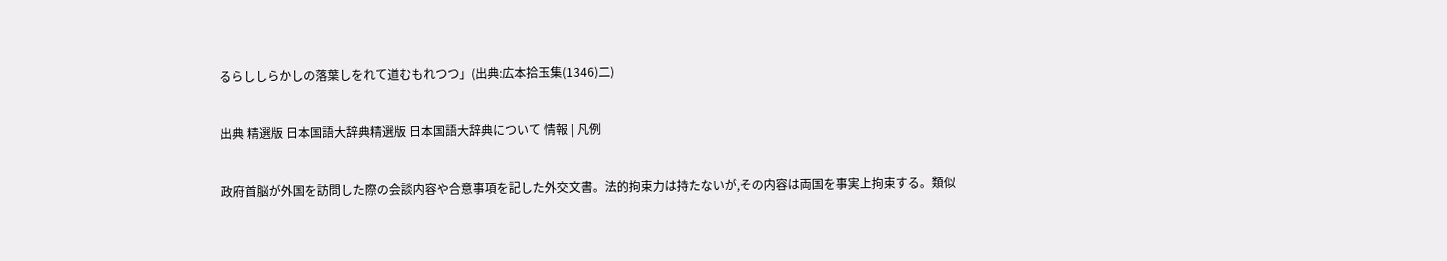るらししらかしの落葉しをれて道むもれつつ」(出典:広本拾玉集(1346)二)

出典 精選版 日本国語大辞典精選版 日本国語大辞典について 情報 | 凡例

政府首脳が外国を訪問した際の会談内容や合意事項を記した外交文書。法的拘束力は持たないが,その内容は両国を事実上拘束する。類似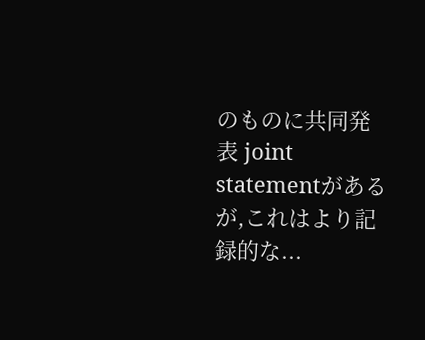のものに共同発表 joint statementがあるが,これはより記録的な...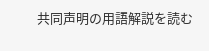共同声明の用語解説を読む